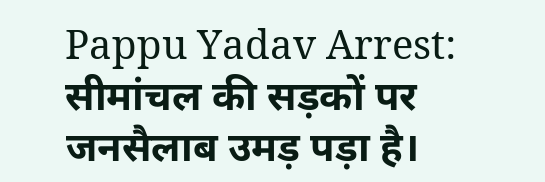Pappu Yadav Arrest: सीमांचल की सड़कों पर जनसैलाब उमड़ पड़ा है।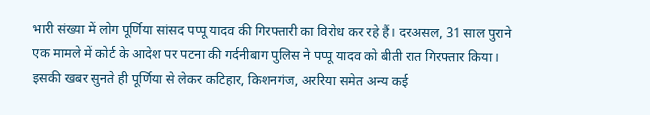भारी संख्या में लोग पूर्णिया सांसद पप्पू यादव की गिरफ्तारी का विरोध कर रहे हैं। दरअसल, 31 साल पुराने एक मामले में कोर्ट के आदेश पर पटना की गर्दनीबाग पुलिस ने पप्पू यादव को बीती रात गिरफ्तार किया। इसकी खबर सुनते ही पूर्णिया से लेकर कटिहार, किशनगंज, अररिया समेत अन्य कई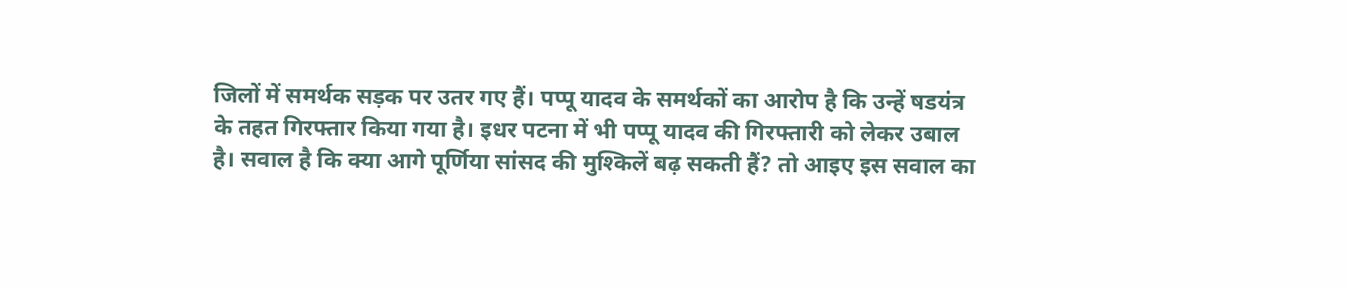जिलों में समर्थक सड़क पर उतर गए हैं। पप्पू यादव के समर्थकों का आरोप है कि उन्हें षडयंत्र के तहत गिरफ्तार किया गया है। इधर पटना में भी पप्पू यादव की गिरफ्तारी को लेकर उबाल है। सवाल है कि क्या आगे पूर्णिया सांसद की मुश्किलें बढ़ सकती हैं? तो आइए इस सवाल का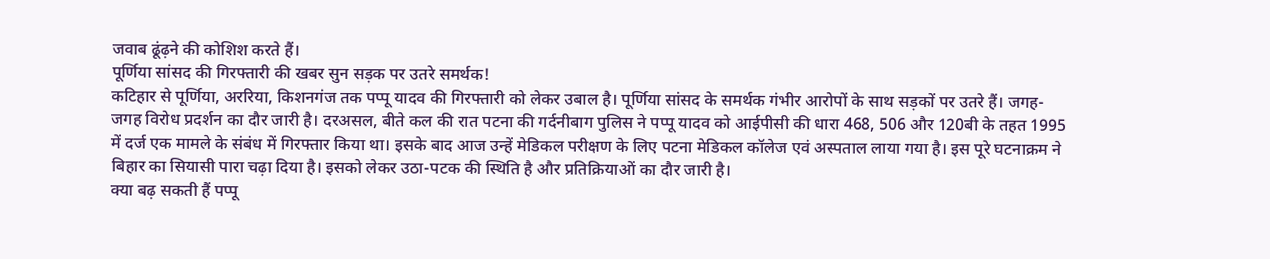जवाब ढूंढ़ने की कोशिश करते हैं।
पूर्णिया सांसद की गिरफ्तारी की खबर सुन सड़क पर उतरे समर्थक!
कटिहार से पूर्णिया, अररिया, किशनगंज तक पप्पू यादव की गिरफ्तारी को लेकर उबाल है। पूर्णिया सांसद के समर्थक गंभीर आरोपों के साथ सड़कों पर उतरे हैं। जगह-जगह विरोध प्रदर्शन का दौर जारी है। दरअसल, बीते कल की रात पटना की गर्दनीबाग पुलिस ने पप्पू यादव को आईपीसी की धारा 468, 506 और 120बी के तहत 1995 में दर्ज एक मामले के संबंध में गिरफ्तार किया था। इसके बाद आज उन्हें मेडिकल परीक्षण के लिए पटना मेडिकल कॉलेज एवं अस्पताल लाया गया है। इस पूरे घटनाक्रम ने बिहार का सियासी पारा चढ़ा दिया है। इसको लेकर उठा-पटक की स्थिति है और प्रतिक्रियाओं का दौर जारी है।
क्या बढ़ सकती हैं पप्पू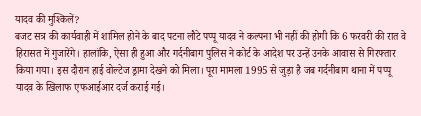यादव की मुश्किलें?
बजट सत्र की कार्यवाही में शामिल होने के बाद पटना लौटे पप्पू यादव ने कल्पना भी नहीं की होगी कि 6 फरवरी की रात वे हिरासत में गुजारेंगे। हालांकि, ऐसा ही हुआ और गर्दनीबाग पुलिस ने कोर्ट के आदेश पर उन्हें उनके आवास से गिरफ्तार किया गया। इस दौरान हाई वोल्टेज ड्रामा देखने को मिला। पूरा मामला 1995 से जुड़ा है जब गर्दनीबाग थाना में पप्पू यादव के खिलाफ एफआईआर दर्ज कराई गई।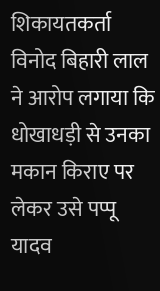शिकायतकर्ता विनोद बिहारी लाल ने आरोप लगाया कि धोखाधड़ी से उनका मकान किराए पर लेकर उसे पप्पू यादव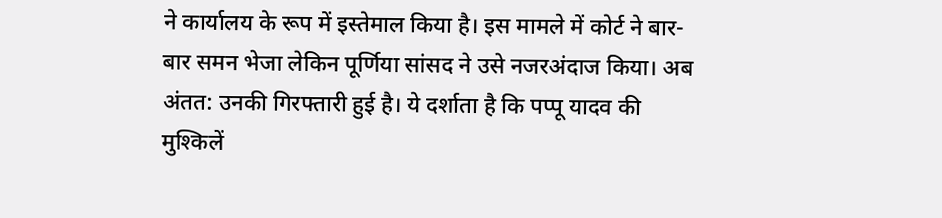ने कार्यालय के रूप में इस्तेमाल किया है। इस मामले में कोर्ट ने बार-बार समन भेजा लेकिन पूर्णिया सांसद ने उसे नजरअंदाज किया। अब अंतत: उनकी गिरफ्तारी हुई है। ये दर्शाता है कि पप्पू यादव की मुश्किलें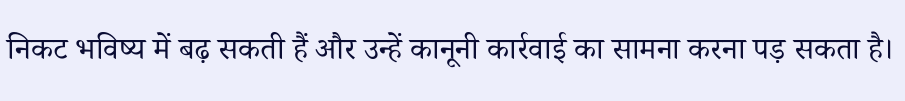निकट भविष्य में बढ़ सकती हैं और उन्हें कानूनी कार्रवाई का सामना करना पड़ सकता है।